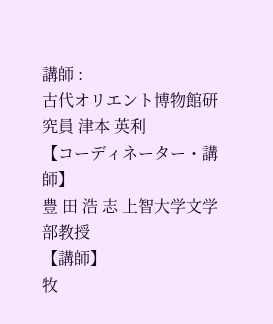講師 :
古代オリエント博物館研究員 津本 英利
【コーディネーター・講師】
豊 田 浩 志 上智大学文学部教授
【講師】
牧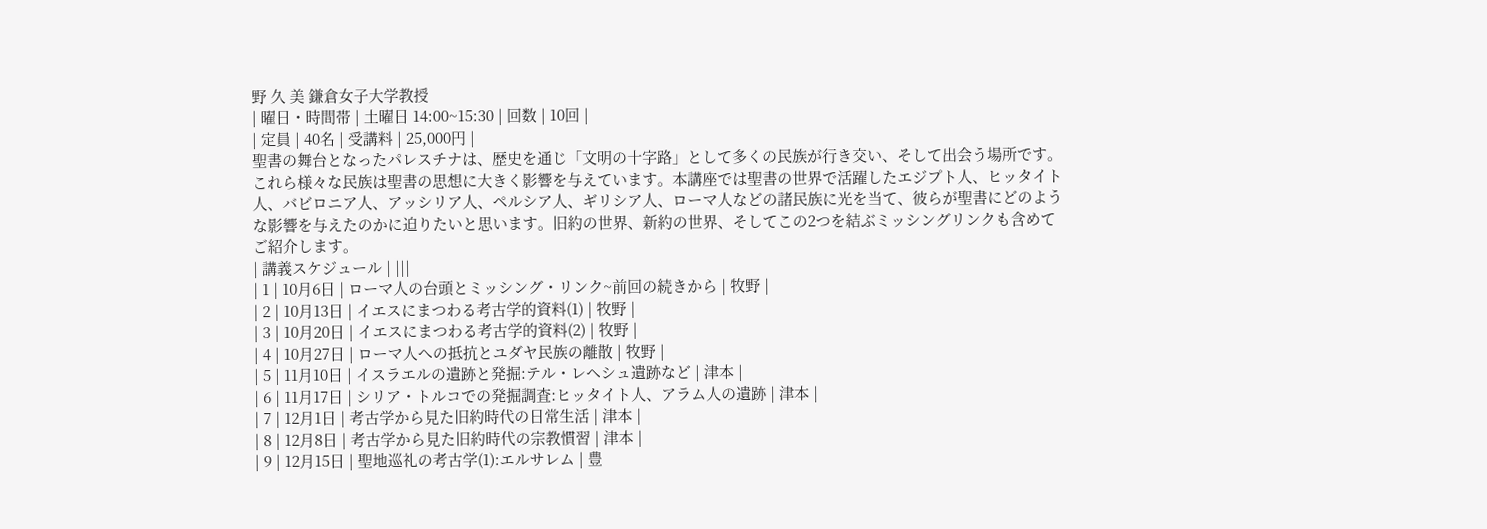野 久 美 鎌倉女子大学教授
| 曜日・時間帯 | 土曜日 14:00~15:30 | 回数 | 10回 |
| 定員 | 40名 | 受講料 | 25,000円 |
聖書の舞台となったパレスチナは、歴史を通じ「文明の十字路」として多くの民族が行き交い、そして出会う場所です。これら様々な民族は聖書の思想に大きく影響を与えています。本講座では聖書の世界で活躍したエジプト人、ヒッタイト人、バビロニア人、アッシリア人、ペルシア人、ギリシア人、ローマ人などの諸民族に光を当て、彼らが聖書にどのような影響を与えたのかに迫りたいと思います。旧約の世界、新約の世界、そしてこの2つを結ぶミッシングリンクも含めてご紹介します。
| 講義スケジュール | |||
| 1 | 10月6日 | ローマ人の台頭とミッシング・リンク~前回の続きから | 牧野 |
| 2 | 10月13日 | イエスにまつわる考古学的資料(1) | 牧野 |
| 3 | 10月20日 | イエスにまつわる考古学的資料(2) | 牧野 |
| 4 | 10月27日 | ローマ人への抵抗とユダヤ民族の離散 | 牧野 |
| 5 | 11月10日 | イスラエルの遺跡と発掘:テル・レヘシュ遺跡など | 津本 |
| 6 | 11月17日 | シリア・トルコでの発掘調査:ヒッタイト人、アラム人の遺跡 | 津本 |
| 7 | 12月1日 | 考古学から見た旧約時代の日常生活 | 津本 |
| 8 | 12月8日 | 考古学から見た旧約時代の宗教慣習 | 津本 |
| 9 | 12月15日 | 聖地巡礼の考古学(1):エルサレム | 豊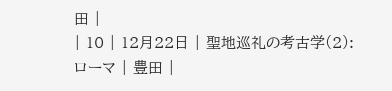田 |
| 10 | 12月22日 | 聖地巡礼の考古学(2):ローマ | 豊田 |